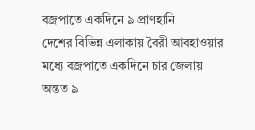বজ্রপাতে একদিনে ৯ প্রাণহানি
দেশের বিভিন্ন এলাকায় বৈরী আবহাওয়ার মধ্যে বজ্রপাতে একদিনে চার জেলায় অন্তত ৯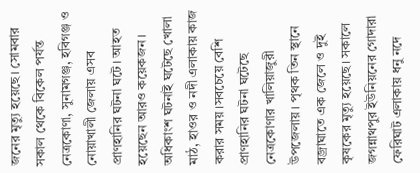জনের মৃত্যু হয়েছে। সোমবার সকাল থেকে বিকেল পর্যন্ত নেত্রকোণা, সুনামগঞ্জ, হবিগঞ্জ ও নোয়াখালী জেলায় এসব প্রাণহানির ঘটনা ঘটে। আহত হয়েছেন আরও কয়েকজন। অধিকাংশ ঘটনাই ঘটেছে খোলা মাঠ, হাওর ও নদী এলাকায় কাজ করার সময়।সবচেয়ে বেশি প্রাণহানির ঘটনা ঘটেছে নেত্রকোণার খালিয়াজুরী উপজেলায়। পৃথক তিন স্থানে বজ্রাঘাতে এক জেলে ও দুই কৃষকের মৃত্যু হয়েছে। সকালে জগন্নাথপুর ইউনিয়নের গোদারা ফেরিঘাট এলাকায় ধনু নদে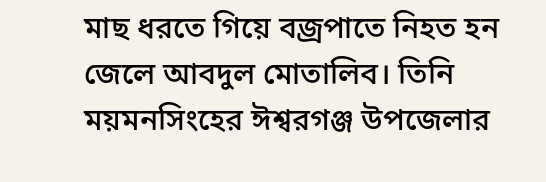মাছ ধরতে গিয়ে বজ্রপাতে নিহত হন জেলে আবদুল মোতালিব। তিনি ময়মনসিংহের ঈশ্বরগঞ্জ উপজেলার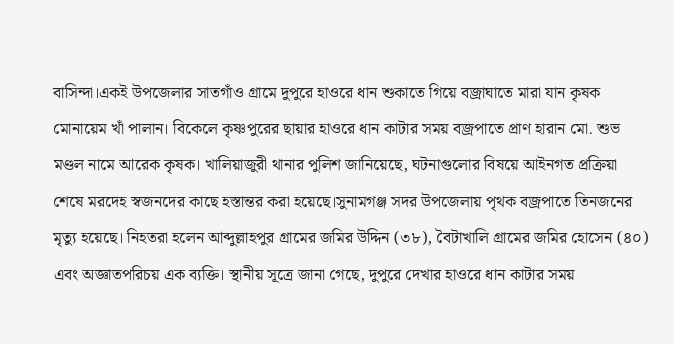বাসিন্দা।একই উপজেলার সাতগাঁও গ্রামে দুপুরে হাওরে ধান শুকাতে গিয়ে বজ্রাঘাতে মারা যান কৃষক মোনায়েম খাঁ পালান। বিকেলে কৃষ্ণপুরের ছায়ার হাওরে ধান কাটার সময় বজ্রপাতে প্রাণ হারান মো. শুভ মণ্ডল নামে আরেক কৃষক। খালিয়াজুরী থানার পুলিশ জানিয়েছে, ঘটনাগুলোর বিষয়ে আইনগত প্রক্রিয়া শেষে মরদেহ স্বজনদের কাছে হস্তান্তর করা হয়েছে।সুনামগঞ্জ সদর উপজেলায় পৃথক বজ্রপাতে তিনজনের মৃত্যু হয়েছে। নিহতরা হলেন আব্দুল্লাহপুর গ্রামের জমির উদ্দিন (৩৮), বৈটাখালি গ্রামের জমির হোসেন (৪০) এবং অজ্ঞাতপরিচয় এক ব্যক্তি। স্থানীয় সূত্রে জানা গেছে, দুপুরে দেখার হাওরে ধান কাটার সময়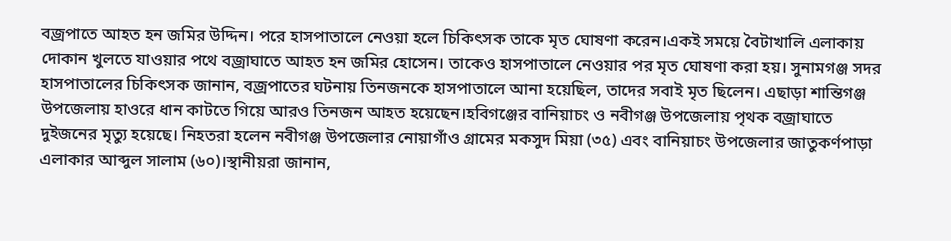বজ্রপাতে আহত হন জমির উদ্দিন। পরে হাসপাতালে নেওয়া হলে চিকিৎসক তাকে মৃত ঘোষণা করেন।একই সময়ে বৈটাখালি এলাকায় দোকান খুলতে যাওয়ার পথে বজ্রাঘাতে আহত হন জমির হোসেন। তাকেও হাসপাতালে নেওয়ার পর মৃত ঘোষণা করা হয়। সুনামগঞ্জ সদর হাসপাতালের চিকিৎসক জানান, বজ্রপাতের ঘটনায় তিনজনকে হাসপাতালে আনা হয়েছিল, তাদের সবাই মৃত ছিলেন। এছাড়া শান্তিগঞ্জ উপজেলায় হাওরে ধান কাটতে গিয়ে আরও তিনজন আহত হয়েছেন।হবিগঞ্জের বানিয়াচং ও নবীগঞ্জ উপজেলায় পৃথক বজ্রাঘাতে দুইজনের মৃত্যু হয়েছে। নিহতরা হলেন নবীগঞ্জ উপজেলার নোয়াগাঁও গ্রামের মকসুদ মিয়া (৩৫) এবং বানিয়াচং উপজেলার জাতুকর্ণপাড়া এলাকার আব্দুল সালাম (৬০)।স্থানীয়রা জানান,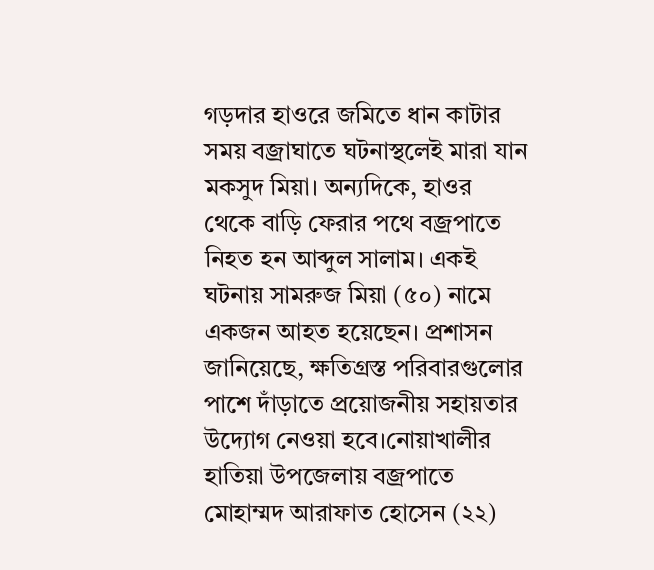গড়দার হাওরে জমিতে ধান কাটার সময় বজ্রাঘাতে ঘটনাস্থলেই মারা যান মকসুদ মিয়া। অন্যদিকে, হাওর থেকে বাড়ি ফেরার পথে বজ্রপাতে নিহত হন আব্দুল সালাম। একই ঘটনায় সামরুজ মিয়া (৫০) নামে একজন আহত হয়েছেন। প্রশাসন জানিয়েছে, ক্ষতিগ্রস্ত পরিবারগুলোর পাশে দাঁড়াতে প্রয়োজনীয় সহায়তার উদ্যোগ নেওয়া হবে।নোয়াখালীর হাতিয়া উপজেলায় বজ্রপাতে মোহাম্মদ আরাফাত হোসেন (২২)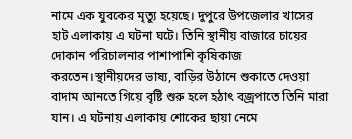নামে এক যুবকের মৃত্যু হয়েছে। দুপুরে উপজেলার খাসের হাট এলাকায় এ ঘটনা ঘটে। তিনি স্থানীয় বাজারে চায়ের দোকান পরিচালনার পাশাপাশি কৃষিকাজ করতেন।স্থানীয়দের ভাষ্য, বাড়ির উঠানে শুকাতে দেওয়া বাদাম আনতে গিয়ে বৃষ্টি শুরু হলে হঠাৎ বজ্রপাতে তিনি মারা যান। এ ঘটনায় এলাকায় শোকের ছায়া নেমে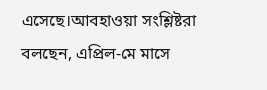এসেছে।আবহাওয়া সংশ্লিষ্টরা বলছেন, এপ্রিল-মে মাসে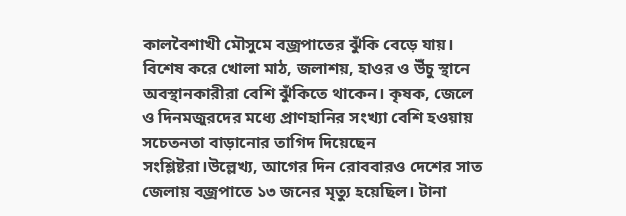কালবৈশাখী মৌসুমে বজ্রপাতের ঝুঁকি বেড়ে যায়। বিশেষ করে খোলা মাঠ, জলাশয়, হাওর ও উঁচু স্থানে অবস্থানকারীরা বেশি ঝুঁকিতে থাকেন। কৃষক, জেলে ও দিনমজুরদের মধ্যে প্রাণহানির সংখ্যা বেশি হওয়ায় সচেতনতা বাড়ানোর তাগিদ দিয়েছেন সংশ্লিষ্টরা।উল্লেখ্য, আগের দিন রোববারও দেশের সাত জেলায় বজ্রপাতে ১৩ জনের মৃত্যু হয়েছিল। টানা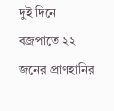দুই দিনে বজ্রপাতে ২২ জনের প্রাণহানির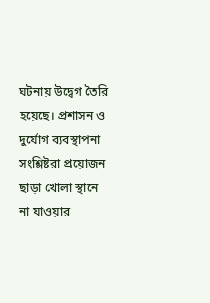ঘটনায় উদ্বেগ তৈরি হয়েছে। প্রশাসন ও দুর্যোগ ব্যবস্থাপনা সংশ্লিষ্টরা প্রয়োজন ছাড়া খোলা স্থানে না যাওয়ার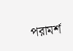পরামর্শ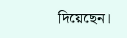দিয়েছেন।